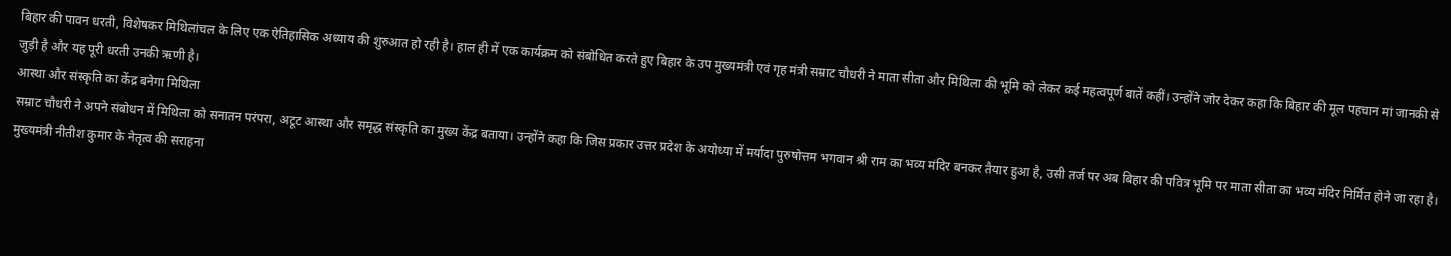बिहार की पावन धरती, विशेषकर मिथिलांचल के लिए एक ऐतिहासिक अध्याय की शुरुआत हो रही है। हाल ही में एक कार्यक्रम को संबोधित करते हुए बिहार के उप मुख्यमंत्री एवं गृह मंत्री सम्राट चौधरी ने माता सीता और मिथिला की भूमि को लेकर कई महत्वपूर्ण बातें कहीं। उन्होंने जोर देकर कहा कि बिहार की मूल पहचान मां जानकी से जुड़ी है और यह पूरी धरती उनकी ऋणी है।
आस्था और संस्कृति का केंद्र बनेगा मिथिला
सम्राट चौधरी ने अपने संबोधन में मिथिला को सनातन परंपरा, अटूट आस्था और समृद्ध संस्कृति का मुख्य केंद्र बताया। उन्होंने कहा कि जिस प्रकार उत्तर प्रदेश के अयोध्या में मर्यादा पुरुषोत्तम भगवान श्री राम का भव्य मंदिर बनकर तैयार हुआ है, उसी तर्ज पर अब बिहार की पवित्र भूमि पर माता सीता का भव्य मंदिर निर्मित होने जा रहा है।
मुख्यमंत्री नीतीश कुमार के नेतृत्व की सराहना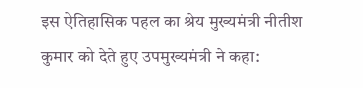इस ऐतिहासिक पहल का श्रेय मुख्यमंत्री नीतीश कुमार को देते हुए उपमुख्यमंत्री ने कहा: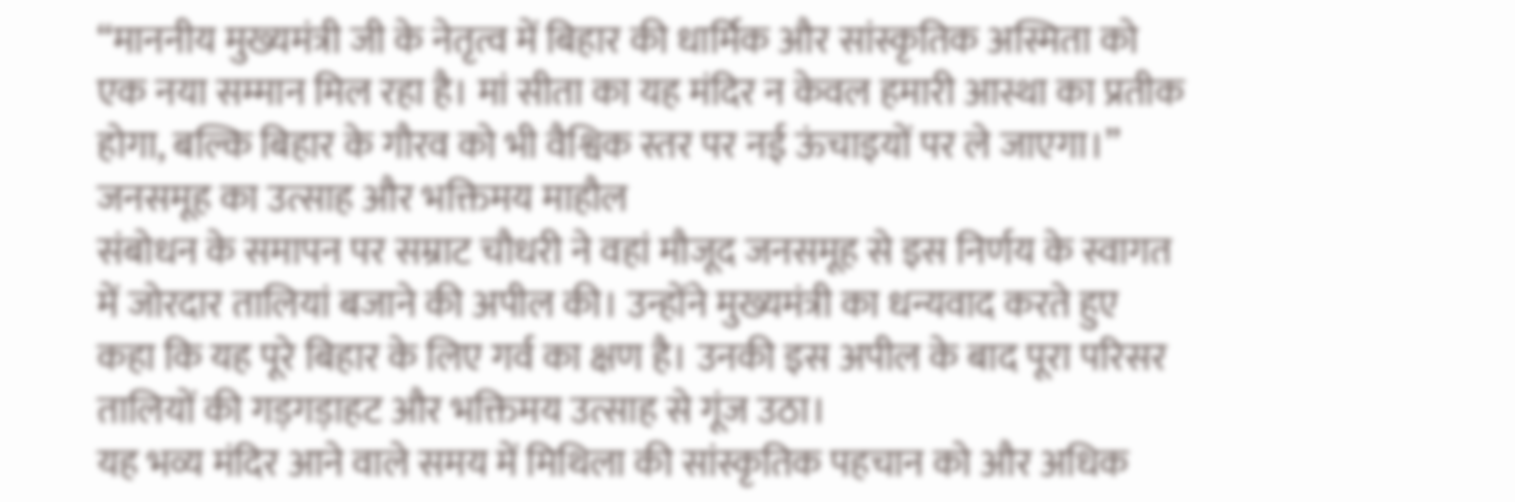“माननीय मुख्यमंत्री जी के नेतृत्व में बिहार की धार्मिक और सांस्कृतिक अस्मिता को एक नया सम्मान मिल रहा है। मां सीता का यह मंदिर न केवल हमारी आस्था का प्रतीक होगा, बल्कि बिहार के गौरव को भी वैश्विक स्तर पर नई ऊंचाइयों पर ले जाएगा।”
जनसमूह का उत्साह और भक्तिमय माहौल
संबोधन के समापन पर सम्राट चौधरी ने वहां मौजूद जनसमूह से इस निर्णय के स्वागत में जोरदार तालियां बजाने की अपील की। उन्होंने मुख्यमंत्री का धन्यवाद करते हुए कहा कि यह पूरे बिहार के लिए गर्व का क्षण है। उनकी इस अपील के बाद पूरा परिसर तालियों की गड़गड़ाहट और भक्तिमय उत्साह से गूंज उठा।
यह भव्य मंदिर आने वाले समय में मिथिला की सांस्कृतिक पहचान को और अधिक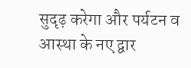सुदृढ़ करेगा और पर्यटन व आस्था के नए द्वार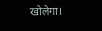खोलेगा।